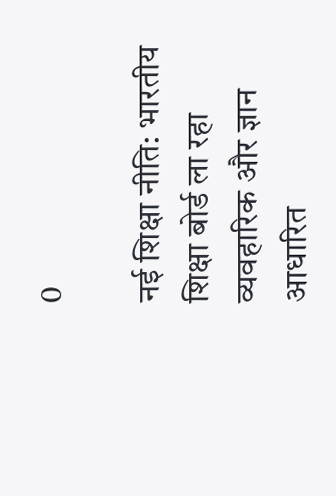0

नई शिक्षा नीति: भारतीय शिक्षा बोर्ड ला रहा व्यवहारिक और ज्ञान आधारित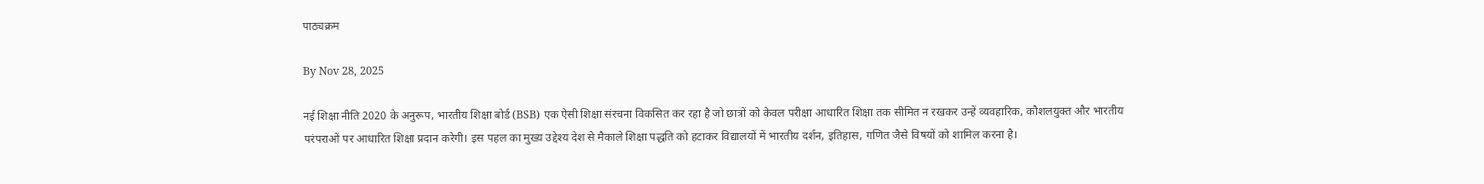पाठ्यक्रम

By Nov 28, 2025

नई शिक्षा नीति 2020 के अनुरूप, भारतीय शिक्षा बोर्ड (BSB) एक ऐसी शिक्षा संरचना विकसित कर रहा है जो छात्रों को केवल परीक्षा आधारित शिक्षा तक सीमित न रखकर उन्हें व्यवहारिक, कौशलयुक्त और भारतीय परंपराओं पर आधारित शिक्षा प्रदान करेगी। इस पहल का मुख्य उद्देश्य देश से मैकाले शिक्षा पद्धति को हटाकर विद्यालयों में भारतीय दर्शन, इतिहास, गणित जैसे विषयों को शामिल करना है।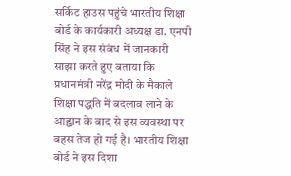सर्किट हाउस पहुंचे भारतीय शिक्षा बोर्ड के कार्यकारी अध्यक्ष डा. एनपी सिंह ने इस संबंध में जानकारी साझा करते हुए बताया कि प्रधानमंत्री नरेंद्र मोदी के मैकाले शिक्षा पद्धति में बदलाव लाने के आह्वान के बाद से इस व्यवस्था पर बहस तेज हो गई है। भारतीय शिक्षा बोर्ड ने इस दिशा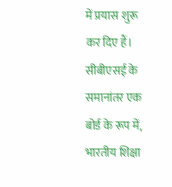में प्रयास शुरू कर दिए हैं। सीबीएसई के समानांतर एक बोर्ड के रूप में, भारतीय शिक्षा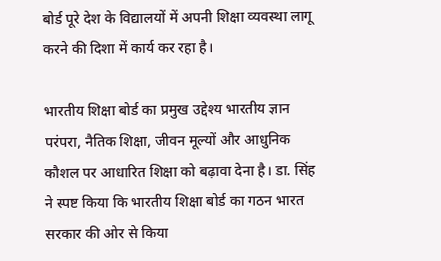बोर्ड पूरे देश के विद्यालयों में अपनी शिक्षा व्यवस्था लागू करने की दिशा में कार्य कर रहा है।

भारतीय शिक्षा बोर्ड का प्रमुख उद्देश्य भारतीय ज्ञान परंपरा, नैतिक शिक्षा, जीवन मूल्यों और आधुनिक कौशल पर आधारित शिक्षा को बढ़ावा देना है। डा. सिंह ने स्पष्ट किया कि भारतीय शिक्षा बोर्ड का गठन भारत सरकार की ओर से किया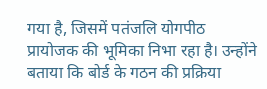गया है, जिसमें पतंजलि योगपीठ प्रायोजक की भूमिका निभा रहा है। उन्होंने बताया कि बोर्ड के गठन की प्रक्रिया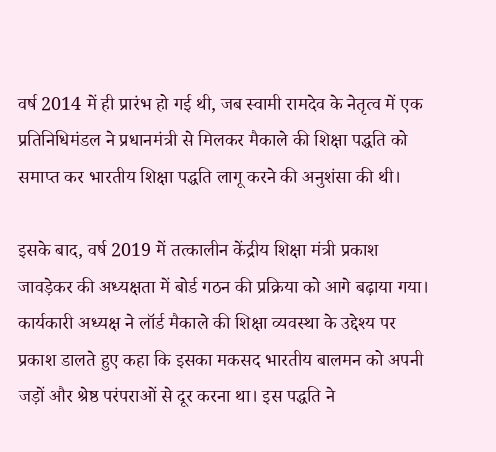वर्ष 2014 में ही प्रारंभ हो गई थी, जब स्वामी रामदेव के नेतृत्व में एक प्रतिनिधिमंडल ने प्रधानमंत्री से मिलकर मैकाले की शिक्षा पद्धति को समाप्त कर भारतीय शिक्षा पद्धति लागू करने की अनुशंसा की थी।

इसके बाद, वर्ष 2019 में तत्कालीन केंद्रीय शिक्षा मंत्री प्रकाश जावड़ेकर की अध्यक्षता में बोर्ड गठन की प्रक्रिया को आगे बढ़ाया गया। कार्यकारी अध्यक्ष ने लॉर्ड मैकाले की शिक्षा व्यवस्था के उद्देश्य पर प्रकाश डालते हुए कहा कि इसका मकसद भारतीय बालमन को अपनी जड़ों और श्रेष्ठ परंपराओं से दूर करना था। इस पद्धति ने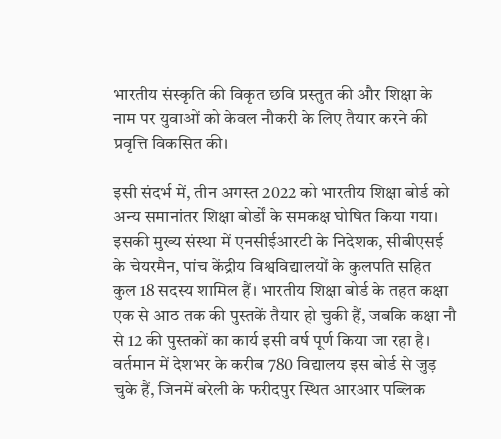भारतीय संस्कृति की विकृत छवि प्रस्तुत की और शिक्षा के नाम पर युवाओं को केवल नौकरी के लिए तैयार करने की प्रवृत्ति विकसित की।

इसी संदर्भ में, तीन अगस्त 2022 को भारतीय शिक्षा बोर्ड को अन्य समानांतर शिक्षा बोर्डों के समकक्ष घोषित किया गया। इसकी मुख्य संस्था में एनसीईआरटी के निदेशक, सीबीएसई के चेयरमैन, पांच केंद्रीय विश्वविद्यालयों के कुलपति सहित कुल 18 सदस्य शामिल हैं। भारतीय शिक्षा बोर्ड के तहत कक्षा एक से आठ तक की पुस्तकें तैयार हो चुकी हैं, जबकि कक्षा नौ से 12 की पुस्तकों का कार्य इसी वर्ष पूर्ण किया जा रहा है। वर्तमान में देशभर के करीब 780 विद्यालय इस बोर्ड से जुड़ चुके हैं, जिनमें बरेली के फरीदपुर स्थित आरआर पब्लिक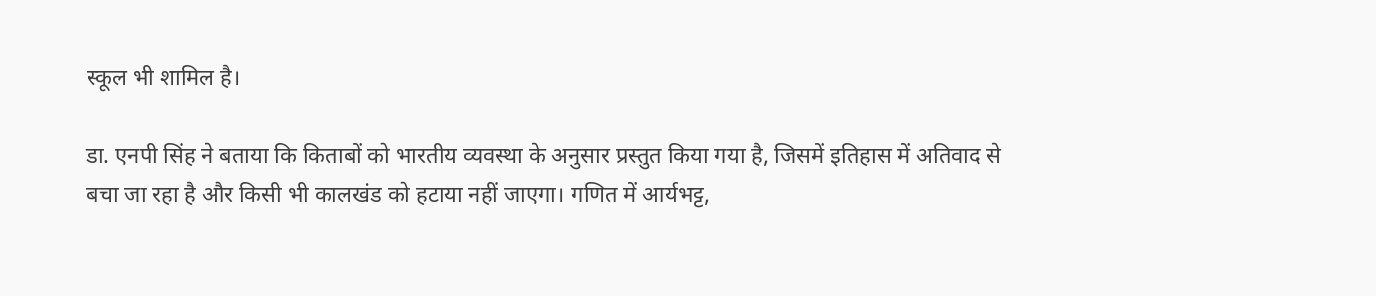स्कूल भी शामिल है।

डा. एनपी सिंह ने बताया कि किताबों को भारतीय व्यवस्था के अनुसार प्रस्तुत किया गया है, जिसमें इतिहास में अतिवाद से बचा जा रहा है और किसी भी कालखंड को हटाया नहीं जाएगा। गणित में आर्यभट्ट,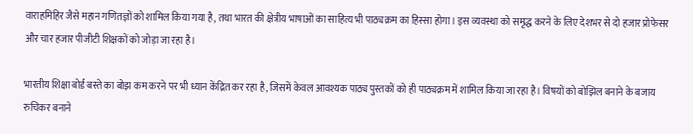वाराहमिहिर जैसे महान गणितज्ञों को शामिल किया गया है, तथा भारत की क्षेत्रीय भाषाओं का साहित्य भी पाठ्यक्रम का हिस्सा होगा। इस व्यवस्था को समृद्ध करने के लिए देशभर से दो हजार प्रोफेसर और चार हजार पीजीटी शिक्षकों को जोड़ा जा रहा है।

भारतीय शिक्षा बोर्ड बस्ते का बोझ कम करने पर भी ध्यान केंद्रित कर रहा है, जिसमें केवल आवश्यक पाठ्य पुस्तकों को ही पाठ्यक्रम में शामिल किया जा रहा है। विषयों को बोझिल बनाने के बजाय रुचिकर बनाने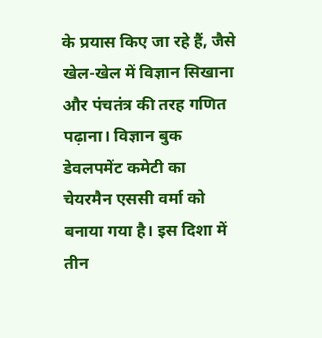के प्रयास किए जा रहे हैं, जैसे खेल-खेल में विज्ञान सिखाना और पंचतंत्र की तरह गणित पढ़ाना। विज्ञान बुक डेवलपमेंट कमेटी का चेयरमैन एससी वर्मा को बनाया गया है। इस दिशा में तीन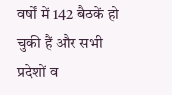वर्षों में 142 बैठकें हो चुकी हैं और सभी प्रदेशों व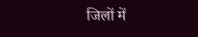जिलों में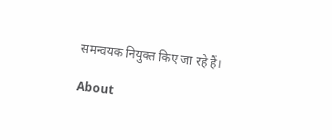समन्वयक नियुक्त किए जा रहे हैं।

About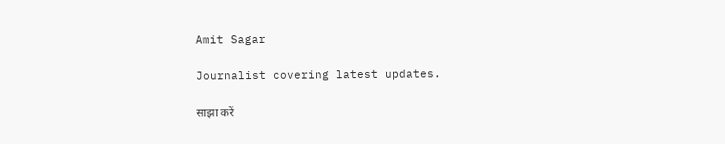Amit Sagar

Journalist covering latest updates.

साझा करें